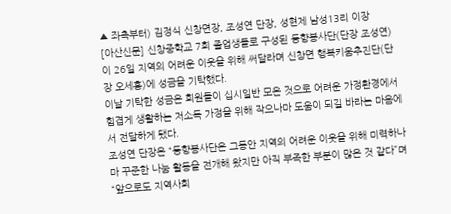▲ 좌측부터) 김정식 신창면장, 조성연 단장, 성현제 남성13리 이장
[아산신문] 신창중학교 7회 졸업생들로 구성된 등향봉사단(단장 조성연)이 26일 지역의 어려운 이웃을 위해 써달라며 신창면 행복키움추진단(단장 오세흥)에 성금을 기탁했다.
이날 기탁한 성금은 회원들이 십시일반 모은 것으로 어려운 가정환경에서 힘겹게 생활하는 저소득 가정을 위해 작으나마 도움이 되길 바라는 마음에서 전달하게 됐다.
조성연 단장은 “등향봉사단은 그동안 지역의 어려운 이웃을 위해 미력하나마 꾸준한 나눔 활동을 전개해 왔지만 아직 부족한 부분이 많은 것 같다”며 “앞으로도 지역사회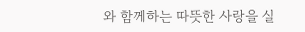와 함께하는 따뜻한 사랑을 실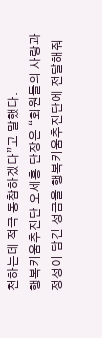천하는데 적극 동참하겠다”고 말했다.
행복키움추진단 오세흥 단장은 “회원들의 사랑과 정성이 담긴 성금을 행복키움추진단에 전달해줘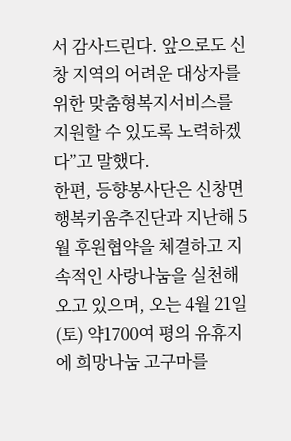서 감사드린다. 앞으로도 신창 지역의 어려운 대상자를 위한 맞춤형복지서비스를 지원할 수 있도록 노력하겠다”고 말했다.
한편, 등향봉사단은 신창면 행복키움추진단과 지난해 5월 후원협약을 체결하고 지속적인 사랑나눔을 실천해 오고 있으며, 오는 4월 21일(토) 약1700여 평의 유휴지에 희망나눔 고구마를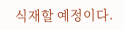식재할 예정이다.